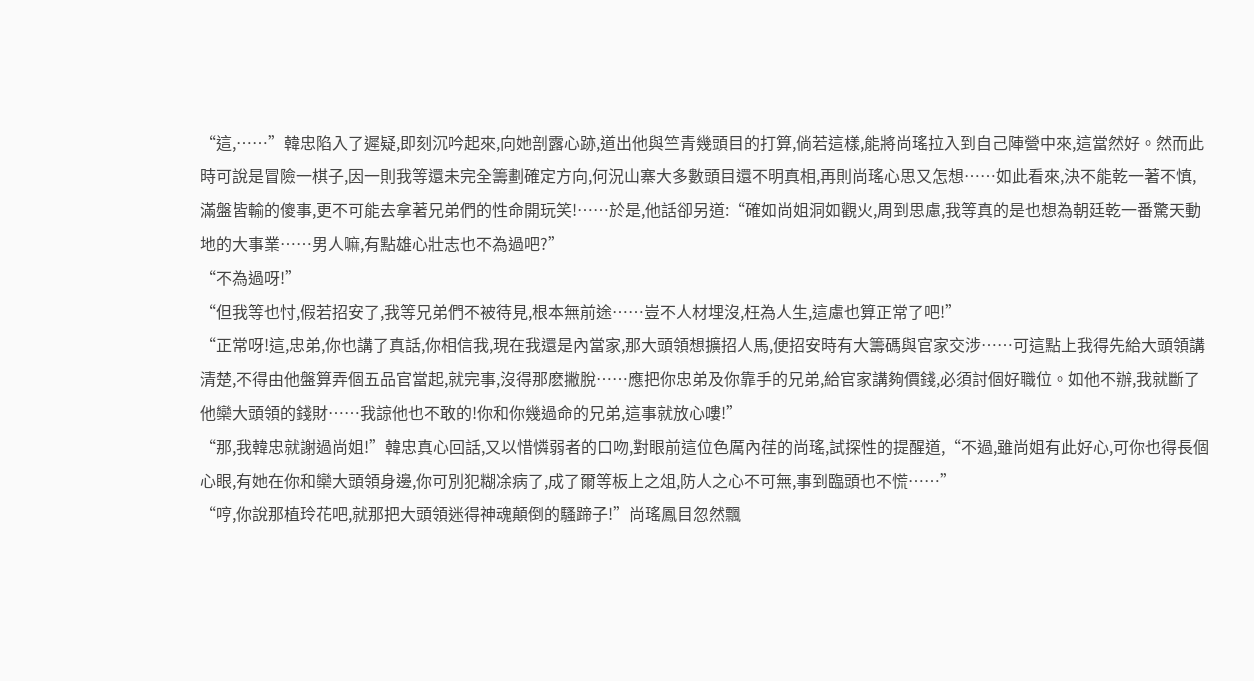“這,……”韓忠陷入了遲疑,即刻沉吟起來,向她剖露心跡,道出他與竺青幾頭目的打算,倘若這樣,能將尚瑤拉入到自己陣營中來,這當然好。然而此時可說是冒險一棋子,因一則我等還未完全籌劃確定方向,何況山寨大多數頭目還不明真相,再則尚瑤心思又怎想……如此看來,決不能乾一著不慎,滿盤皆輸的傻事,更不可能去拿著兄弟們的性命開玩笑!……於是,他話卻另道:“確如尚姐洞如觀火,周到思慮,我等真的是也想為朝廷乾一番驚天動地的大事業……男人嘛,有點雄心壯志也不為過吧?”
“不為過呀!”
“但我等也忖,假若招安了,我等兄弟們不被待見,根本無前途……豈不人材埋沒,枉為人生,這慮也算正常了吧!”
“正常呀!這,忠弟,你也講了真話,你相信我,現在我還是內當家,那大頭領想擴招人馬,便招安時有大籌碼與官家交涉……可這點上我得先給大頭領講清楚,不得由他盤算弄個五品官當起,就完事,沒得那麽撇脫……應把你忠弟及你靠手的兄弟,給官家講夠價錢,必須討個好職位。如他不辦,我就斷了他欒大頭領的錢財……我諒他也不敢的!你和你幾過命的兄弟,這事就放心嘍!”
“那,我韓忠就謝過尚姐!”韓忠真心回話,又以惜憐弱者的口吻,對眼前這位色厲內荏的尚瑤,試探性的提醒道,“不過,雖尚姐有此好心,可你也得長個心眼,有她在你和欒大頭領身邊,你可別犯糊凃病了,成了爾等板上之俎,防人之心不可無,事到臨頭也不慌……”
“哼,你說那植玲花吧,就那把大頭領迷得神魂顛倒的騷蹄子!”尚瑤鳳目忽然飄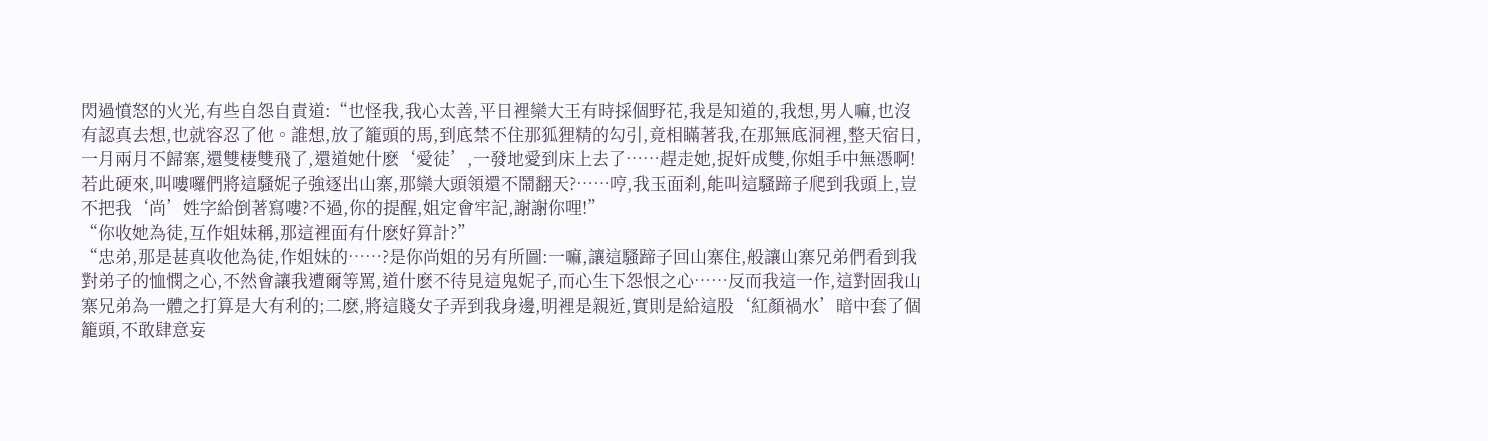閃過憤怒的火光,有些自怨自責道:“也怪我,我心太善,平日裡欒大王有時採個野花,我是知道的,我想,男人嘛,也沒有認真去想,也就容忍了他。誰想,放了籠頭的馬,到底禁不住那狐狸精的勾引,竟相瞞著我,在那無底洞裡,整天宿日,一月兩月不歸寨,還雙棲雙飛了,還道她什麽‘愛徒’,一發地愛到床上去了……趕走她,捉奸成雙,你姐手中無憑啊!若此硬來,叫嘍囉們將這騷妮子強逐出山寨,那欒大頭領還不鬧翻天?……哼,我玉面刹,能叫這騷蹄子爬到我頭上,豈不把我‘尚’姓字給倒著寫嘍?不過,你的提醒,姐定會牢記,謝謝你哩!”
“你收她為徒,互作姐妹稱,那這裡面有什麽好算計?”
“忠弟,那是甚真收他為徒,作姐妹的……?是你尚姐的另有所圖:一嘛,讓這騷蹄子回山寨住,般讓山寨兄弟們看到我對弟子的恤憫之心,不然會讓我遭爾等罵,道什麽不待見這鬼妮子,而心生下怨恨之心……反而我這一作,這對固我山寨兄弟為一體之打算是大有利的;二麽,將這賤女子弄到我身邊,明裡是親近,實則是給這股‘紅顏禍水’暗中套了個籠頭,不敢肆意妄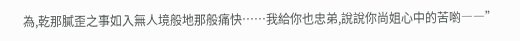為,乾那膩歪之事如入無人境般地那般痛快……我給你也忠弟,說說你尚姐心中的苦喲――”